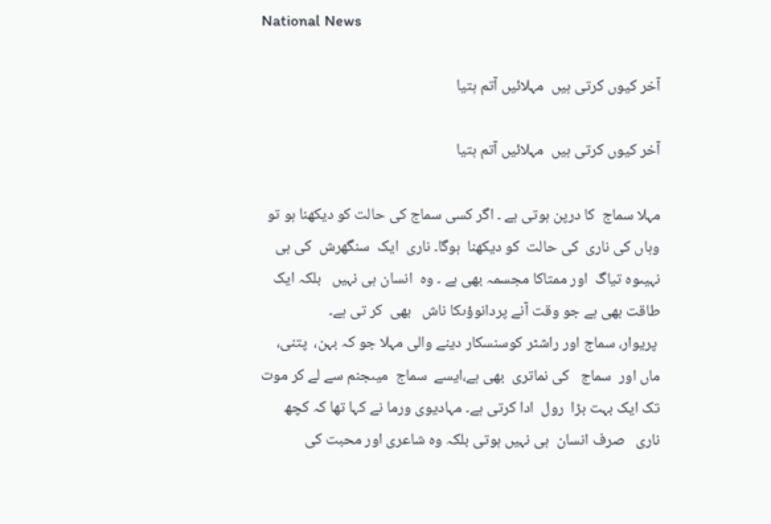National News

آخر کیوں کرتی ہیں  مہلائیں آتم ہتیا

آخر کیوں کرتی ہیں  مہلائیں آتم ہتیا

مہلا سماج  کا درپن ہوتی ہے ۔ اگر کسی سماج کی حالت کو دیکھنا ہو تو وہاں کی ناری  کی حالت  کو دیکھنا  ہوگا۔ ناری  ایک  سنگھرش  کی ہی  نہیںوہ تیاگ  اور ممتاکا مجسمہ بھی ہے ۔ وہ  انسان ہی نہیں   بلکہ ایک  طاقت بھی ہے جو وقت آنے پردانوؤںکا ناش   بھی  کر تی ہے۔
 پریوار، سماج اور راشٹر کوسنسکار دینے والی مہلا جو کہ بہن،  پتنی، ماں اور  سماج   کی نماتری  بھی ہے،ایسے  سماج  میںجنم سے لے کر موت تک ایک بہت بڑا  رول  ادا کرتی ہے۔ مہادیوی ورما نے کہا تھا کہ کچھ  ناری   صرف انسان  ہی نہیں ہوتی بلکہ وہ شاعری اور محبت کی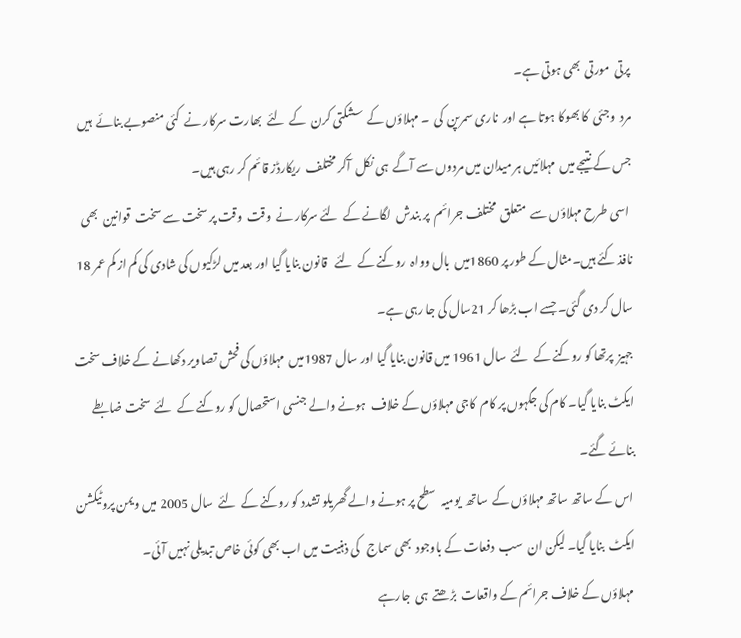پرتی  مورتی  بھی ہوتی ہے۔
مرد  وجئی  کا بھوکا ہوتا ہے اور  ناری سمرپن  کی  ۔ مہلاؤں کے  سشکتی کرن  کے  لئے  بھارت سرکار نے  کئی منصوبے بنائے  ہیں جس کے نتیجے میں  مہلائیں ہر میدان میں مردوں سے آگے  ہی نکل  آکر مختلف  ریکارڈز قائم کر رہی ہیں۔
 اسی طرح مہلاؤں سے  متعلق  مختلف جرائم  پر بندش  لگانے کے  لئے سرکار نے  وقت  وقت پر سخت سے سخت  قوانین  بھی نافذ کئے ہیں۔مثال کے طور پر 1860میں  بال وواہ  روکنے کے  لئے   قانون بنایا گیا اور بعد میں لڑکیوں کی شادی کی کم از کم عمر 18 سال کر دی گئی۔ جسے اب بڑھا کر 21سال کی جا رہی ہے۔
جہیز  پرتھا کو روکنے کے  لئے  سال 1961 میں قانون بنایا گیا اور سال 1987میں  مہلاؤں کی فحش تصاویر دکھانے کے خلاف سخت ایکٹ بنایا گیا۔ کام کی جگہوں پر کام  کاجی مہلاؤں کے خلاف  ہونے والے جنسی استحصال کو روکنے کے  لئے  سخت ضابطے  بنائے گئے۔
 اس کے ساتھ ساتھ مہلاؤں کے  ساتھ  یومیہ  سطح پر ہونے والے گھریلو تشدد کو روکنے کے  لئے  سال 2005 میں ویمن پروٹیکشن ایکٹ  بنایا گیا۔ لیکن ان  سب  دفعات کے باوجود  بھی سماج   کی ذہنیت میں اب بھی کوئی خاص تبدیلی نہیں آئی۔
 مہلاؤں کے خلاف جرائم کے واقعات  بڑھتے  ہی  جارہے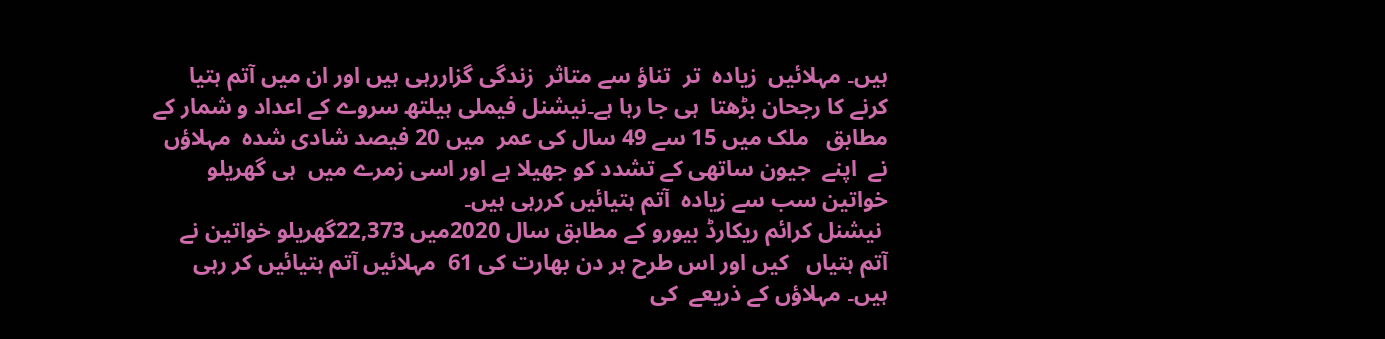ہیں۔ مہلائیں  زیادہ  تر  تناؤ سے متاثر  زندگی گزاررہی ہیں اور ان میں آتم ہتیا کرنے کا رجحان بڑھتا  ہی جا رہا ہے۔نیشنل فیملی ہیلتھ سروے کے اعداد و شمار کے مطابق   ملک میں 15 سے 49 سال کی عمر  میں 20 فیصد شادی شدہ  مہلاؤں نے  اپنے  جیون ساتھی کے تشدد کو جھیلا ہے اور اسی زمرے میں  ہی گھریلو خواتین سب سے زیادہ  آتم ہتیائیں کررہی ہیں۔
 نیشنل کرائم ریکارڈ بیورو کے مطابق سال 2020میں 22,373گھریلو خواتین نے آتم ہتیاں   کیں اور اس طرح ہر دن بھارت کی 61  مہلائیں آتم ہتیائیں کر رہی ہیں۔ مہلاؤں کے ذریعے  کی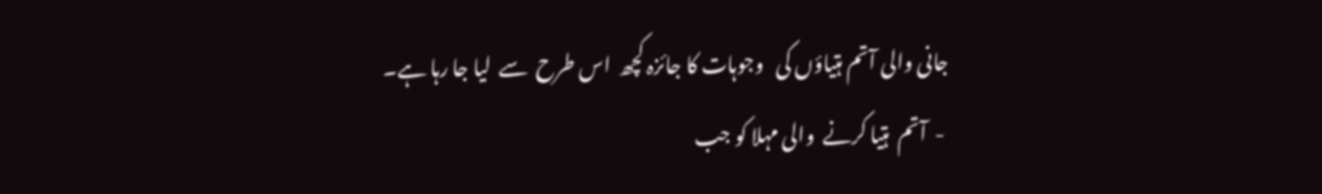جانی والی آتم ہتیاؤں کی   وجوہات کا جائزہ کچھ  اس طرح  سے  لیا جا رہا ہے۔
 -  آتم  ہتیا کرنے  والی مہلا کو جب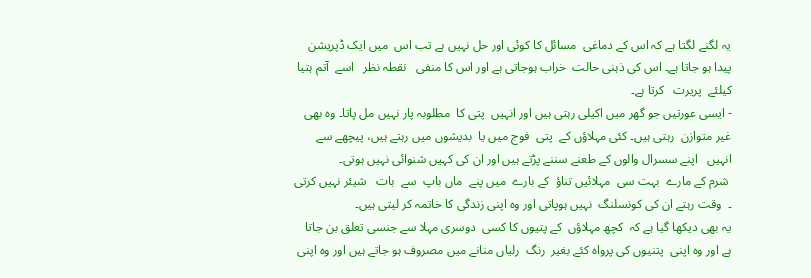یہ لگنے لگتا ہے کہ اس کے دماغی  مسائل کا کوئی اور حل نہیں ہے تب اس  میں ایک ڈپریشن پیدا ہو جاتا ہے۔ اس کی ذہنی حالت  خراب ہوجاتی ہے اور اس کا منفی   نقطہ نظر   اسے  آتم ہتیا   کیلئے  پریرت   کرتا ہے۔
- ایسی عورتیں جو گھر میں اکیلی رہتی ہیں اور انہیں  پتی کا  مطلوبہ پار نہیں مل پاتا۔ وہ بھی غیر متوازن  رہتی ہیں۔ کئی مہلاؤں کے  پتی  فوج میں یا  بدیشوں میں رہتے ہیں، پیچھے سے  انہیں   اپنے سسرال والوں کے طعنے سننے پڑتے ہیں اور ان کی کہیں شنوائی نہیں ہوتی۔
 شرم کے مارے  بہت سی  مہلائیں تناؤ  کے بارے  میں پنے  ماں باپ  سے  بات   شیئر نہیں کرتی  ۔  وقت رہتے ان کی کونسلنگ  نہیں ہوپاتی اور وہ اپنی زندگی کا خاتمہ کر لیتی ہیں۔
یہ بھی دیکھا گیا ہے کہ  کچھ مہلاؤں  کے پتیوں کا کسی  دوسری مہلا سے جنسی تعلق بن جاتا ہے اور وہ اپنی  پتنیوں کی پرواہ کئے بغیر  رنگ  رلیاں منانے میں مصروف ہو جاتے ہیں اور وہ اپنی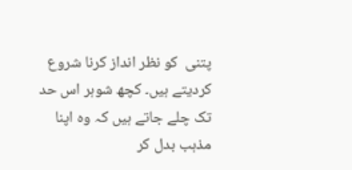پتنی  کو نظر انداز کرنا شروع کردیتے ہیں۔ کچھ شوہر اس حد تک چلے جاتے ہیں کہ وہ اپنا مذہب بدل کر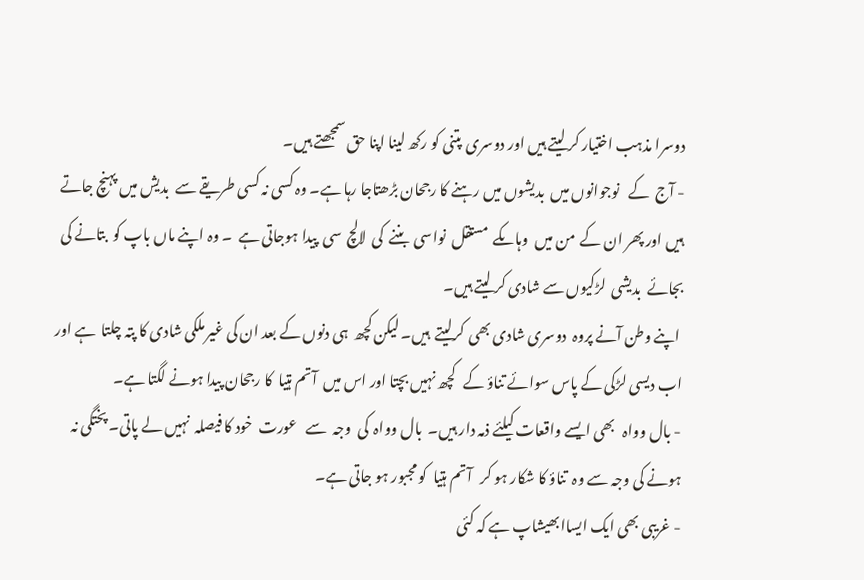دوسرا مذہب اختیار کر لیتے ہیں اور دوسری  پتنی کو رکھ لینا اپنا حق سمجھتے ہیں۔
- آج  کے   نوجوانوں میں  بدیشوں میں رہنے کا رجحان بڑھتاجا رہا ہے۔ وہ کسی نہ کسی طریقے سے  بدیش میں پہنچ جاتے ہیں اور پھر ان کے  من میں  وہاںکے  مستقل  نواسی  بننے  کی  لالچ  سی  پیدا ہوجاتی ہے  ۔ وہ اپنے ماں باپ کو  بتانے کی بجائے  بدیشی  لڑکیوں سے شادی کر لیتے ہیں۔
 اپنے وطن آنے پروہ  دوسری شادی بھی  کرلیتے  ہیں۔ لیکن کچھ  ہی دنوں کے بعد ان کی غیر ملکی شادی کا پتہ چلتا  ہے اور اب دیسی لڑکی کے پاس سوائے تناؤ کے   کچھ نہیں بچتا اور اس میں  آتم ہتیا  کا رجحان پیدا ہونے لگتا ہے۔
- بال وواہ   بھی ایسے واقعات کیلئے ذمہ دار ہیں۔  بال وواہ  کی  وجہ  سے   عورت  خود کا فیصلہ  نہیں لے پاتی۔ پختگی نہ ہونے کی وجہ سے وہ  تناؤ کا شکار ہو کر   آتم ہتیا  کو مجبور ہو جاتی ہے۔
- غریبی بھی ایک ایساابھیشاپ ہے کہ کئی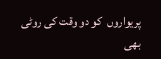پریواروں  کو دو وقت کی روٹی بھی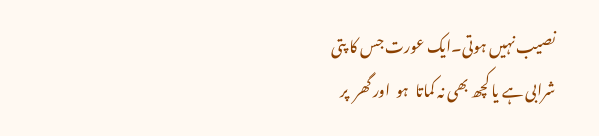نصیب نہیں ہوتی۔ایک عورت جس کا پتی  شرابی ہے یا کچھ بھی نہ کماتا  ہو  اور گھر  پر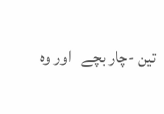تین -چار بچے   اور وہ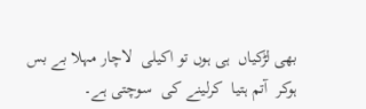بھی لڑکیاں  ہی ہوں تو اکیلی  لاچار مہلا بے بس ہوکر  آتم ہتیا  کرلینے کی  سوچتی ہے۔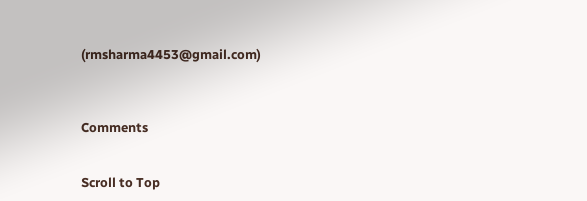(rmsharma4453@gmail.com)



Comments


Scroll to Top